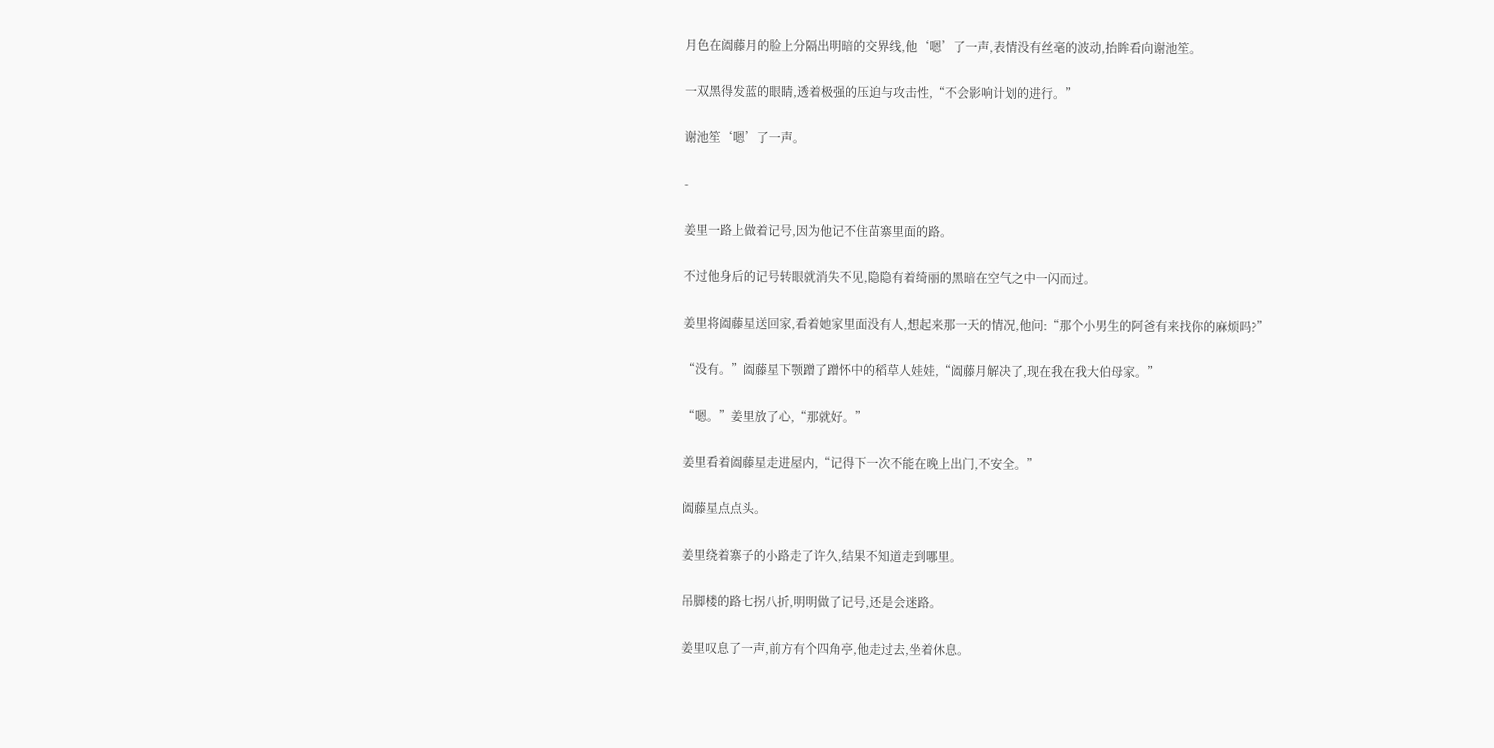月色在阖藤月的脸上分隔出明暗的交界线,他‘嗯’了一声,表情没有丝毫的波动,抬眸看向谢池笙。

一双黑得发蓝的眼睛,透着极强的压迫与攻击性,“不会影响计划的进行。”

谢池笙‘嗯’了一声。

-

姜里一路上做着记号,因为他记不住苗寨里面的路。

不过他身后的记号转眼就消失不见,隐隐有着绮丽的黑暗在空气之中一闪而过。

姜里将阖藤星送回家,看着她家里面没有人,想起来那一天的情况,他问:“那个小男生的阿爸有来找你的麻烦吗?”

“没有。”阖藤星下颚蹭了蹭怀中的稻草人娃娃,“阖藤月解决了,现在我在我大伯母家。”

“嗯。”姜里放了心,“那就好。”

姜里看着阖藤星走进屋内,“记得下一次不能在晚上出门,不安全。”

阖藤星点点头。

姜里绕着寨子的小路走了许久,结果不知道走到哪里。

吊脚楼的路七拐八折,明明做了记号,还是会迷路。

姜里叹息了一声,前方有个四角亭,他走过去,坐着休息。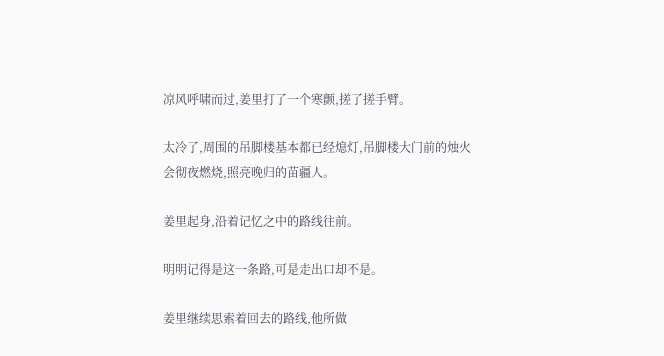凉风呼啸而过,姜里打了一个寒颤,搓了搓手臂。

太冷了,周围的吊脚楼基本都已经熄灯,吊脚楼大门前的烛火会彻夜燃烧,照亮晚归的苗疆人。

姜里起身,沿着记忆之中的路线往前。

明明记得是这一条路,可是走出口却不是。

姜里继续思索着回去的路线,他所做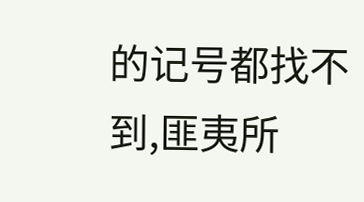的记号都找不到,匪夷所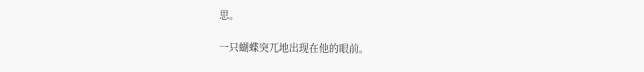思。

一只蝴蝶突兀地出现在他的眼前。